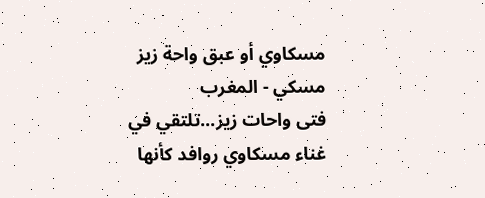مسكاوي أو عبق واحة زيز مسكي - المغرب
فتى واحات زيز...تلتقي في غناء مسكاوي روافد كأنها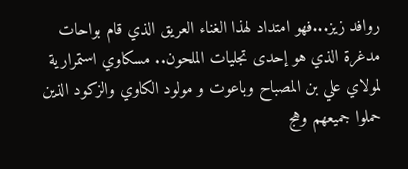روافد زيز...فهو امتداد لهذا الغناء العريق الذي قام بواحات مدغرة الذي هو إحدى تجليات الملحون.. مسكاوي استمرارية لمولاي علي بن المصباح وباعوت و مولود الكاوي والزكود الذين حملوا جميعهم وهج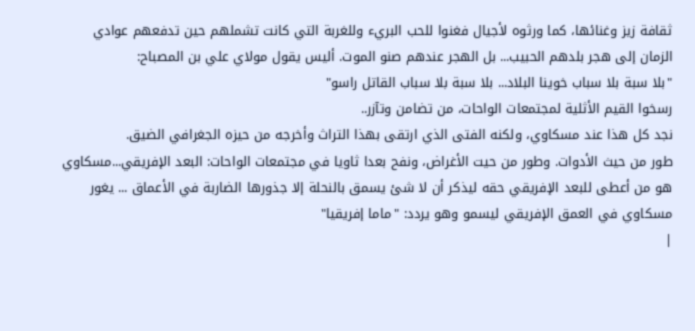ثقافة زيز وغنائها، كما ورثوه لأجيال فغنوا للحب البريء وللغربة التي كانت تشملهم حين تدفعهم عوادي الزمان إلى هجر بلدهم الحبيب... بل الهجر عندهم صنو الموت. أليس يقول مولاي علي بن المصباح:
"بلا سبة بلا سباب خوينا البلاد... بلا سبة بلا سباب القاتل راسو"
رسخوا القيم الأثلية لمجتمعات الواحات، من تضامن وتآزر..
نجد كل هذا عند مسكاوي، ولكنه الفتى الذي ارتقى بهذا التراث وأخرجه من حيزه الجغرافي الضيق.
طور من حيث الأدوات. وطور من حيت الأغراض، ونفح بعدا ثاويا في مجتمعات الواحات: البعد الإفريقي...مسكاوي هو من أعطى للبعد الإفريقي حقه ليذكر أن لا شئ يسمق بالنحلة إلا جذورها الضاربة في الأعماق ... يغور مسكاوي في العمق الإفريقي ليسمو وهو يردد: "ماما إفريقيا"
|